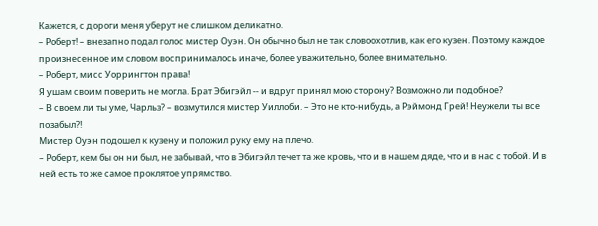Кажется, с дороги меня уберут не слишком деликатно.
– Роберт! – внезапно подал голос мистер Оуэн. Он обычно был не так словоохотлив, как его кузен. Поэтому каждое произнесенное им словом воспринималось иначе, более уважительно, более внимательно.
– Роберт, мисс Уоррингтон права!
Я ушам своим поверить не могла. Брат Эбигэйл -- и вдруг принял мою сторону? Возможно ли подобное?
– В своем ли ты уме, Чарльз? – возмутился мистер Уиллоби. – Это не кто-нибудь, а Рэймонд Грей! Неужели ты все позабыл?!
Мистер Оуэн подошел к кузену и положил руку ему на плечо.
– Роберт, кем бы он ни был, не забывай, что в Эбигэйл течет та же кровь, что и в нашем дяде, что и в нас с тобой. И в ней есть то же самое проклятое упрямство.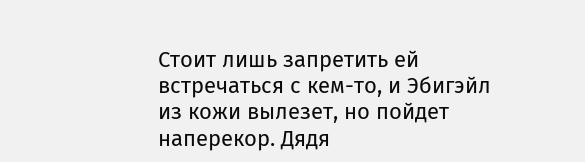Стоит лишь запретить ей встречаться с кем-то, и Эбигэйл из кожи вылезет, но пойдет наперекор. Дядя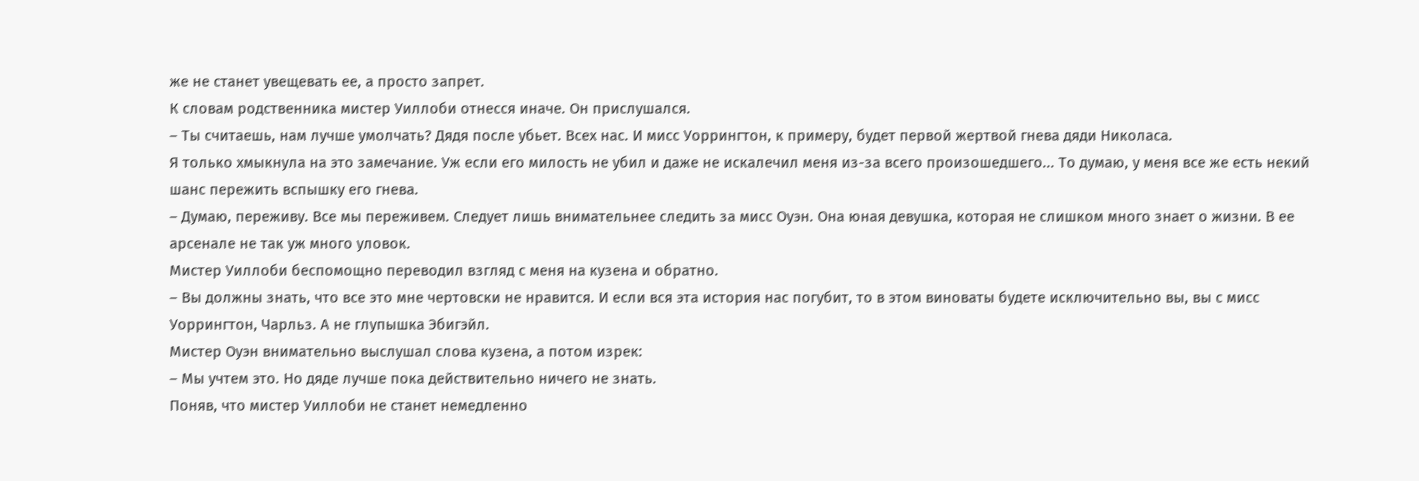же не станет увещевать ее, а просто запрет.
К словам родственника мистер Уиллоби отнесся иначе. Он прислушался.
– Ты считаешь, нам лучше умолчать? Дядя после убьет. Всех нас. И мисс Уоррингтон, к примеру, будет первой жертвой гнева дяди Николаса.
Я только хмыкнула на это замечание. Уж если его милость не убил и даже не искалечил меня из-за всего произошедшего... То думаю, у меня все же есть некий шанс пережить вспышку его гнева.
– Думаю, переживу. Все мы переживем. Следует лишь внимательнее следить за мисс Оуэн. Она юная девушка, которая не слишком много знает о жизни. В ее арсенале не так уж много уловок.
Мистер Уиллоби беспомощно переводил взгляд с меня на кузена и обратно.
– Вы должны знать, что все это мне чертовски не нравится. И если вся эта история нас погубит, то в этом виноваты будете исключительно вы, вы с мисс Уоррингтон, Чарльз. А не глупышка Эбигэйл.
Мистер Оуэн внимательно выслушал слова кузена, а потом изрек:
– Мы учтем это. Но дяде лучше пока действительно ничего не знать.
Поняв, что мистер Уиллоби не станет немедленно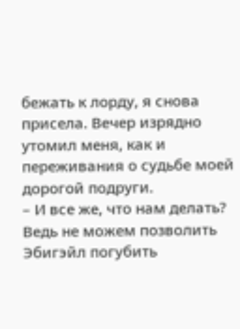бежать к лорду, я снова присела. Вечер изрядно утомил меня, как и переживания о судьбе моей дорогой подруги.
– И все же, что нам делать? Ведь не можем позволить Эбигэйл погубить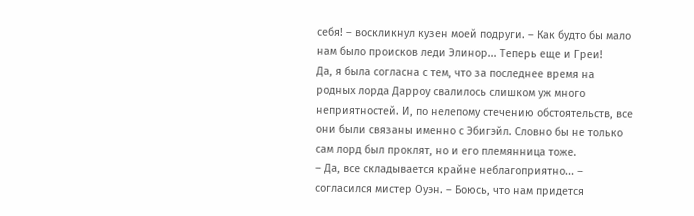себя! – воскликнул кузен моей подруги. – Как будто бы мало нам было происков леди Элинор... Теперь еще и Греи!
Да, я была согласна с тем, что за последнее время на родных лорда Дарроу свалилось слишком уж много неприятностей. И, по нелепому стечению обстоятельств, все они были связаны именно с Эбигэйл. Словно бы не только сам лорд был проклят, но и его племянница тоже.
– Да, все складывается крайне неблагоприятно... – согласился мистер Оуэн. – Боюсь, что нам придется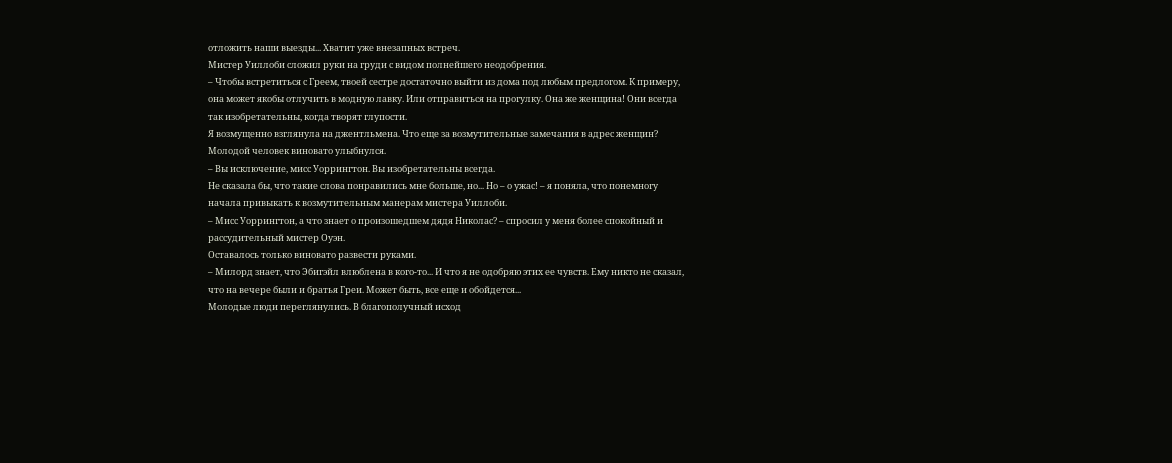отложить наши выезды... Хватит уже внезапных встреч.
Мистер Уиллоби сложил руки на груди с видом полнейшего неодобрения.
– Чтобы встретиться с Греем, твоей сестре достаточно выйти из дома под любым предлогом. К примеру, она может якобы отлучить в модную лавку. Или отправиться на прогулку. Она же женщина! Они всегда так изобретательны, когда творят глупости.
Я возмущенно взглянула на джентльмена. Что еще за возмутительные замечания в адрес женщин?
Молодой человек виновато улыбнулся.
– Вы исключение, мисс Уоррингтон. Вы изобретательны всегда.
Не сказала бы, что такие слова понравились мне больше, но... Но – о ужас! – я поняла, что понемногу начала привыкать к возмутительным манерам мистера Уиллоби.
– Мисс Уоррингтон, а что знает о произошедшем дядя Николас? – спросил у меня более спокойный и рассудительный мистер Оуэн.
Оставалось только виновато развести руками.
– Милорд знает, что Эбигэйл влюблена в кого-то... И что я не одобряю этих ее чувств. Ему никто не сказал, что на вечере были и братья Греи. Может быть, все еще и обойдется...
Молодые люди переглянулись. В благополучный исход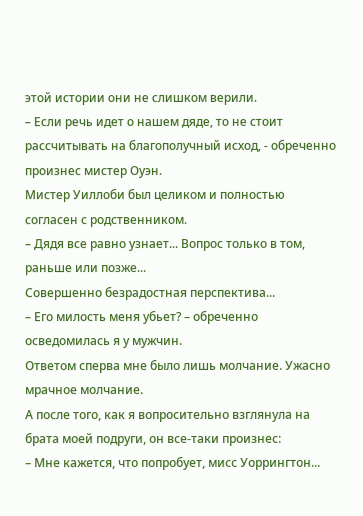этой истории они не слишком верили.
– Если речь идет о нашем дяде, то не стоит рассчитывать на благополучный исход, - обреченно произнес мистер Оуэн.
Мистер Уиллоби был целиком и полностью согласен с родственником.
– Дядя все равно узнает... Вопрос только в том, раньше или позже...
Совершенно безрадостная перспектива...
– Его милость меня убьет? – обреченно осведомилась я у мужчин.
Ответом сперва мне было лишь молчание. Ужасно мрачное молчание.
А после того, как я вопросительно взглянула на брата моей подруги, он все-таки произнес:
– Мне кажется, что попробует, мисс Уоррингтон...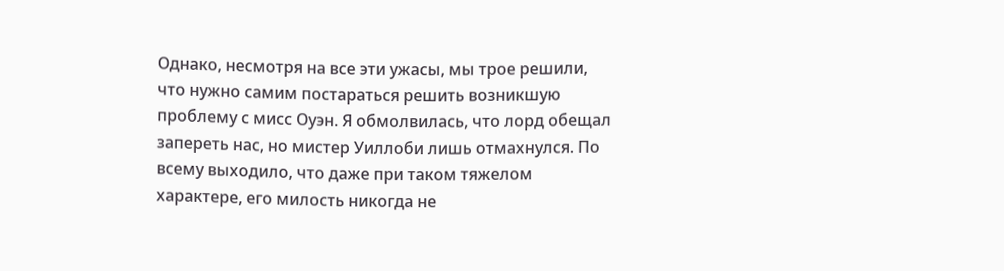Однако, несмотря на все эти ужасы, мы трое решили, что нужно самим постараться решить возникшую проблему с мисс Оуэн. Я обмолвилась, что лорд обещал запереть нас, но мистер Уиллоби лишь отмахнулся. По всему выходило, что даже при таком тяжелом характере, его милость никогда не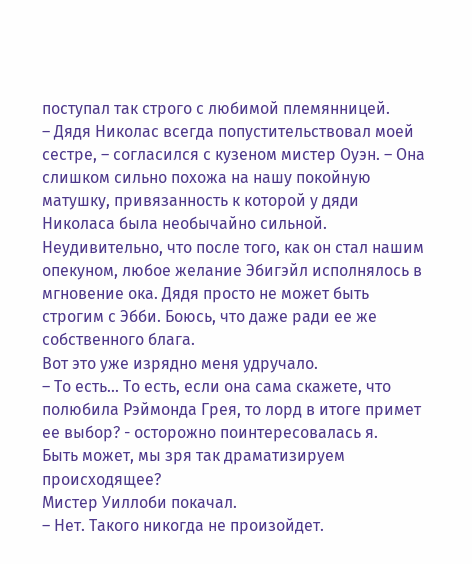поступал так строго с любимой племянницей.
– Дядя Николас всегда попустительствовал моей сестре, – согласился с кузеном мистер Оуэн. – Она слишком сильно похожа на нашу покойную матушку, привязанность к которой у дяди Николаса была необычайно сильной. Неудивительно, что после того, как он стал нашим опекуном, любое желание Эбигэйл исполнялось в мгновение ока. Дядя просто не может быть строгим с Эбби. Боюсь, что даже ради ее же собственного блага.
Вот это уже изрядно меня удручало.
– То есть... То есть, если она сама скажете, что полюбила Рэймонда Грея, то лорд в итоге примет ее выбор? - осторожно поинтересовалась я.
Быть может, мы зря так драматизируем происходящее?
Мистер Уиллоби покачал.
– Нет. Такого никогда не произойдет.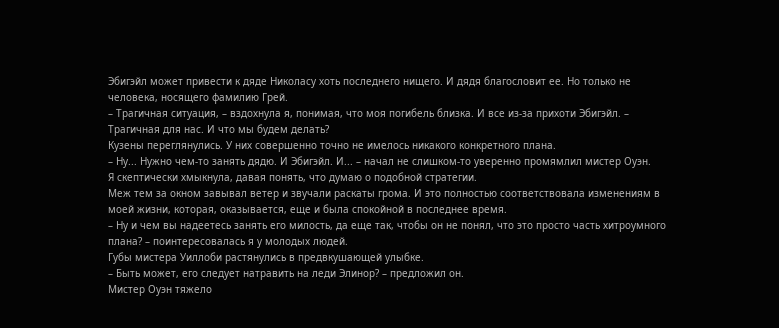Эбигэйл может привести к дяде Николасу хоть последнего нищего. И дядя благословит ее. Но только не человека, носящего фамилию Грей.
– Трагичная ситуация, – вздохнула я, понимая, что моя погибель близка. И все из-за прихоти Эбигэйл. – Трагичная для нас. И что мы будем делать?
Кузены переглянулись. У них совершенно точно не имелось никакого конкретного плана.
– Ну... Нужно чем-то занять дядю. И Эбигэйл. И... – начал не слишком-то уверенно промямлил мистер Оуэн.
Я скептически хмыкнула, давая понять, что думаю о подобной стратегии.
Меж тем за окном завывал ветер и звучали раскаты грома. И это полностью соответствовала изменениям в моей жизни, которая, оказывается, еще и была спокойной в последнее время.
– Ну и чем вы надеетесь занять его милость, да еще так, чтобы он не понял, что это просто часть хитроумного плана? – поинтересовалась я у молодых людей.
Губы мистера Уиллоби растянулись в предвкушающей улыбке.
– Быть может, его следует натравить на леди Элинор? – предложил он.
Мистер Оуэн тяжело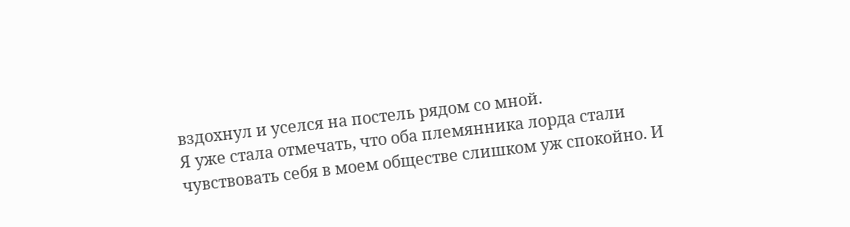вздохнул и уселся на постель рядом со мной.
Я уже стала отмечать, что оба племянника лорда стали чувствовать себя в моем обществе слишком уж спокойно. И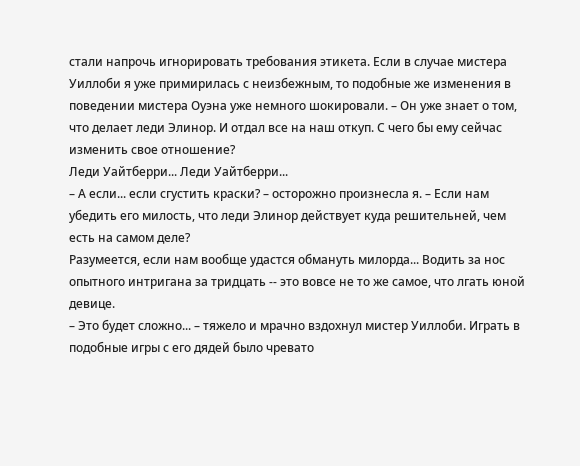стали напрочь игнорировать требования этикета. Если в случае мистера Уиллоби я уже примирилась с неизбежным, то подобные же изменения в поведении мистера Оуэна уже немного шокировали. – Он уже знает о том, что делает леди Элинор. И отдал все на наш откуп. С чего бы ему сейчас изменить свое отношение?
Леди Уайтберри... Леди Уайтберри...
– А если... если сгустить краски? – осторожно произнесла я. – Если нам убедить его милость, что леди Элинор действует куда решительней, чем есть на самом деле?
Разумеется, если нам вообще удастся обмануть милорда... Водить за нос опытного интригана за тридцать -- это вовсе не то же самое, что лгать юной девице.
– Это будет сложно... – тяжело и мрачно вздохнул мистер Уиллоби. Играть в подобные игры с его дядей было чревато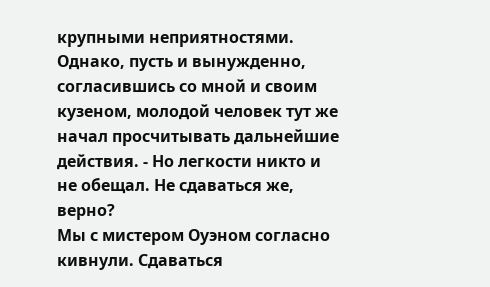крупными неприятностями. Однако, пусть и вынужденно, согласившись со мной и своим кузеном, молодой человек тут же начал просчитывать дальнейшие действия. - Но легкости никто и не обещал. Не сдаваться же, верно?
Мы с мистером Оуэном согласно кивнули. Сдаваться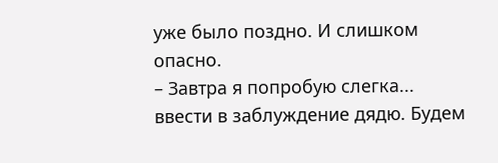уже было поздно. И слишком опасно.
– Завтра я попробую слегка... ввести в заблуждение дядю. Будем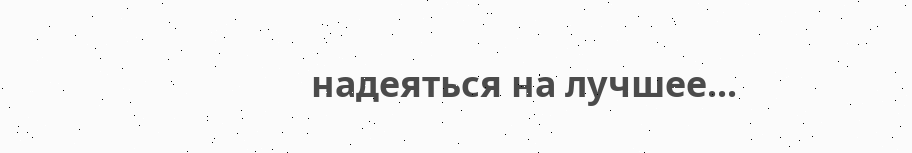надеяться на лучшее...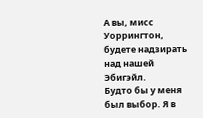А вы, мисс Уоррингтон, будете надзирать над нашей Эбигэйл.
Будто бы у меня был выбор. Я в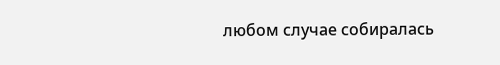любом случае собиралась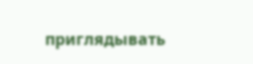приглядывать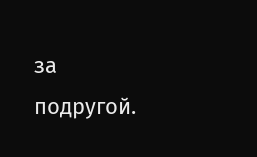за подругой.